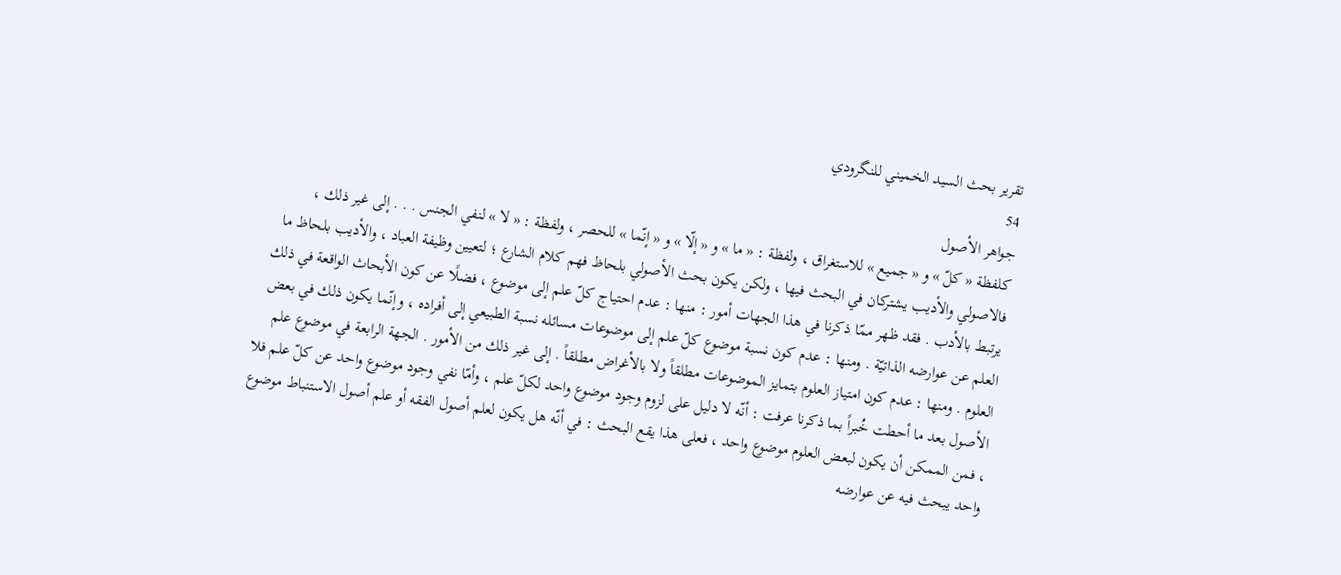تقرير بحث السيد الخميني للنگرودي
54
جواهر الأصول
كلفظة « كلّ » و « جميع » للاستغراق ، ولفظة : « ما » و « إلّا » و « إنّما » للحصر ، ولفظة : « لا » لنفي الجنس . . . إلى غير ذلك ، فالاصولي والأديب يشتركان في البحث فيها ، ولكن يكون بحث الأصولي بلحاظ فهم كلام الشارع ؛ لتعيين وظيفة العباد ، والأديب بلحاظ ما يرتبط بالأدب . فقد ظهر ممّا ذكرنا في هذا الجهات أمور : منها : عدم احتياج كلّ علم إلى موضوع ، فضلًا عن كون الأبحاث الواقعة في ذلك العلم عن عوارضه الذاتيّة . ومنها : عدم كون نسبة موضوع كلّ علم إلى موضوعات مسائله نسبة الطبيعي إلى أفراده ، وإنّما يكون ذلك في بعض العلوم . ومنها : عدم كون امتياز العلوم بتمايز الموضوعات مطلقاً ولا بالأغراض مطلقاً . إلى غير ذلك من الأمور . الجهة الرابعة في موضوع علم الأصول بعد ما أحطت خُبراً بما ذكرنا عرفت : أنّه لا دليل على لزوم وجود موضوع واحد لكلّ علم ، وأمّا نفي وجود موضوع واحد عن كلّ علم فلا ، فمن الممكن أن يكون لبعض العلوم موضوع واحد ، فعلى هذا يقع البحث : في أنّه هل يكون لعلم أصول الفقه أو علم أصول الاستنباط موضوع واحد يبحث فيه عن عوارضه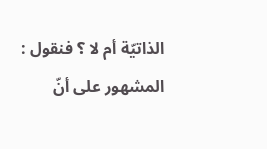الذاتيّة أم لا ؟ فنقول : المشهور على أنّ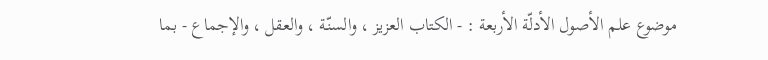موضوع علم الأصول الأدلّة الأربعة : - الكتاب العزيز ، والسنّة ، والعقل ، والإجماع - بما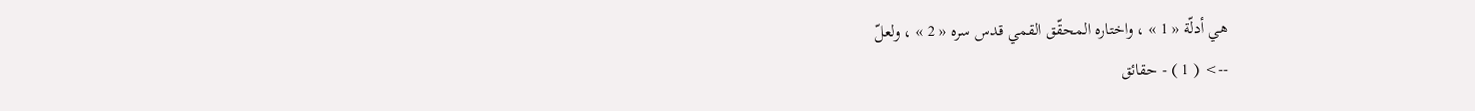هي أدلّة « 1 » ، واختاره المحقّق القمي قدس سره « 2 » ، ولعلّ
--> ( 1 ) - حقائق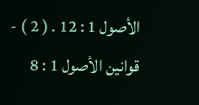الأصول 1 : 12 . ( 2 ) - قوانين الأصول 1 : 8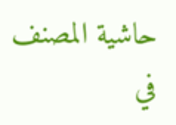حاشية المصنف في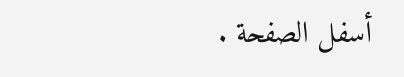أسفل الصفحة .